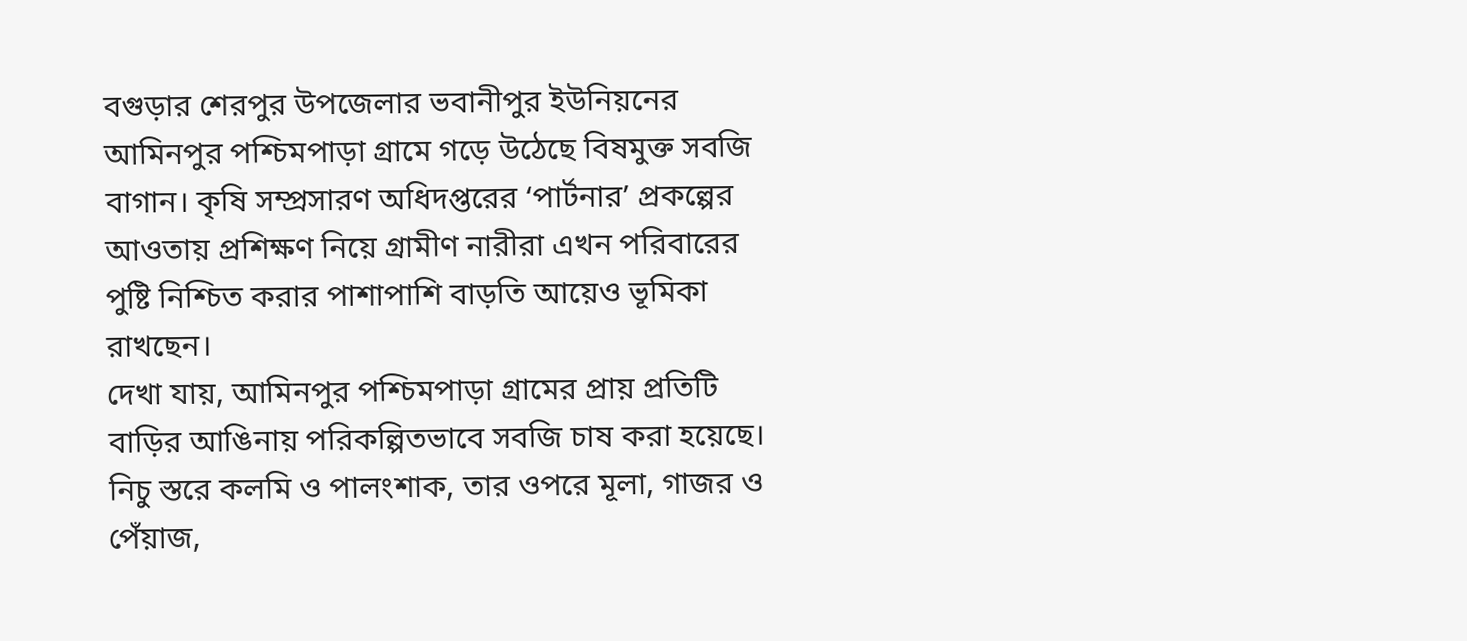বগুড়ার শেরপুর উপজেলার ভবানীপুর ইউনিয়নের আমিনপুর পশ্চিমপাড়া গ্রামে গড়ে উঠেছে বিষমুক্ত সবজি বাগান। কৃষি সম্প্রসারণ অধিদপ্তরের ‘পার্টনার’ প্রকল্পের আওতায় প্রশিক্ষণ নিয়ে গ্রামীণ নারীরা এখন পরিবারের পুষ্টি নিশ্চিত করার পাশাপাশি বাড়তি আয়েও ভূমিকা রাখছেন।
দেখা যায়, আমিনপুর পশ্চিমপাড়া গ্রামের প্রায় প্রতিটি বাড়ির আঙিনায় পরিকল্পিতভাবে সবজি চাষ করা হয়েছে। নিচু স্তরে কলমি ও পালংশাক, তার ওপরে মূলা, গাজর ও পেঁয়াজ,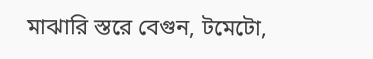মাঝারি স্তরে বেগুন, টমেটো,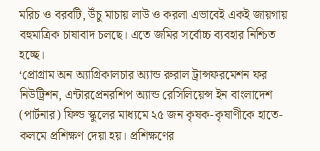মরিচ ও বরবটি, উঁচু মাচায় লাউ ও করলা এভাবেই একই জায়গায় বহুমাত্রিক চাষাবাদ চলছে। এতে জমির সর্বোচ্চ ব্যবহার নিশ্চিত হচ্ছে।
‘প্রোগ্রাম অন অ্যাগ্রিকালচার অ্যান্ড রুরাল ট্রান্সফরমেশন ফর নিউট্রিশন, এন্টারপ্রেনরশিপ অ্যান্ড রেসিলিয়েন্স ইন বাংলাদেশ (পার্টনার) ফিল্ড স্কুলের মাধ্যমে ২৫ জন কৃষক-কৃষাণীকে হাতে-কলমে প্রশিক্ষণ দেয়া হয়। প্রশিক্ষণের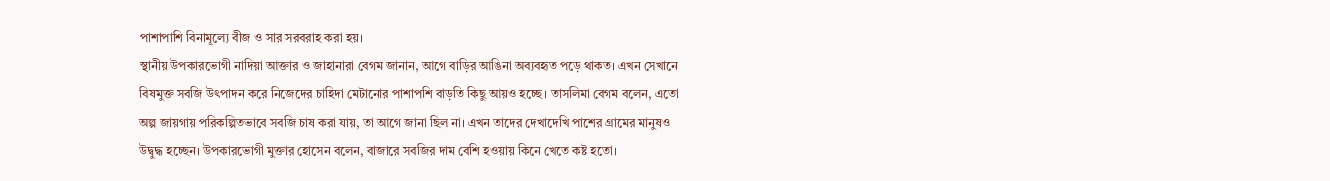পাশাপাশি বিনামূল্যে বীজ ও সার সরবরাহ করা হয়।
স্থানীয় উপকারভোগী নাদিয়া আক্তার ও জাহানারা বেগম জানান, আগে বাড়ির আঙিনা অব্যবহৃত পড়ে থাকত। এখন সেখানে বিষমুক্ত সবজি উৎপাদন করে নিজেদের চাহিদা মেটানোর পাশাপশি বাড়তি কিছু আয়ও হচ্ছে। তাসলিমা বেগম বলেন, এতো অল্প জায়গায় পরিকল্পিতভাবে সবজি চাষ করা যায়, তা আগে জানা ছিল না। এখন তাদের দেখাদেখি পাশের গ্রামের মানুষও উদ্বুদ্ধ হচ্ছেন। উপকারভোগী মুক্তার হোসেন বলেন, বাজারে সবজির দাম বেশি হওয়ায় কিনে খেতে কষ্ট হতো।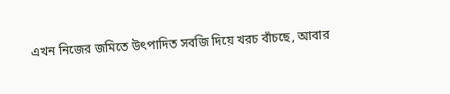এখন নিজের জমিতে উৎপাদিত সবজি দিয়ে খরচ বাঁচছে, আবার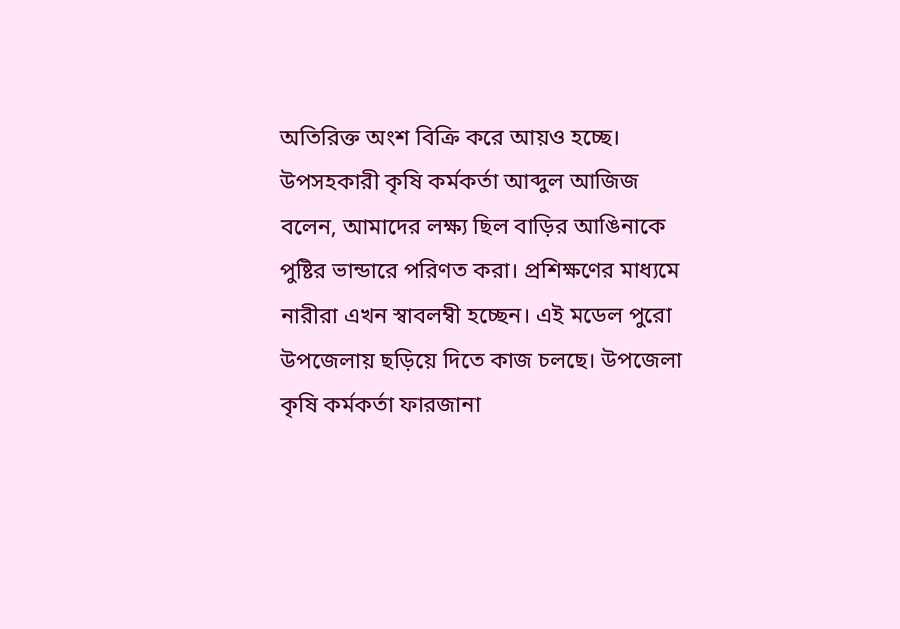অতিরিক্ত অংশ বিক্রি করে আয়ও হচ্ছে।
উপসহকারী কৃষি কর্মকর্তা আব্দুল আজিজ বলেন, আমাদের লক্ষ্য ছিল বাড়ির আঙিনাকে পুষ্টির ভান্ডারে পরিণত করা। প্রশিক্ষণের মাধ্যমে নারীরা এখন স্বাবলম্বী হচ্ছেন। এই মডেল পুরো উপজেলায় ছড়িয়ে দিতে কাজ চলছে। উপজেলা কৃষি কর্মকর্তা ফারজানা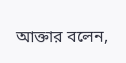আক্তার বলেন,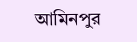আমিনপুর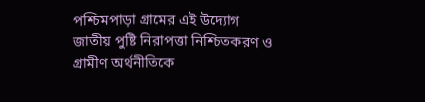পশ্চিমপাড়া গ্রামের এই উদ্যোগ জাতীয় পুষ্টি নিরাপত্তা নিশ্চিতকরণ ও গ্রামীণ অর্থনীতিকে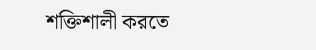শক্তিশালী করতে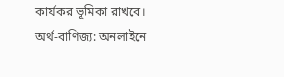কার্যকর ভূমিকা রাখবে।
অর্থ-বাণিজ্য: অনলাইনে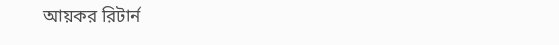আয়কর রিটার্ন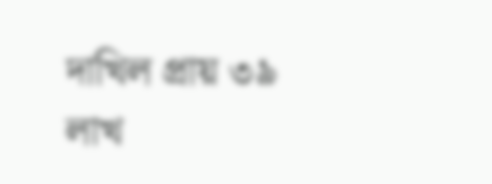দাখিল প্রায় ৩৯ লাখ